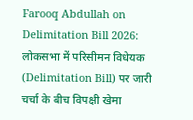Farooq Abdullah on Delimitation Bill 2026: लोकसभा में परिसीमन विधेयक (Delimitation Bill) पर जारी चर्चा के बीच विपक्षी खेमा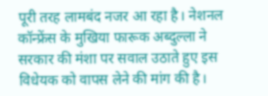पूरी तरह लामबंद नजर आ रहा है। नेशनल कॉन्फ्रेंस के मुखिया फारूक अब्दुल्ला ने सरकार की मंशा पर सवाल उठाते हुए इस विधेयक को वापस लेने की मांग की है।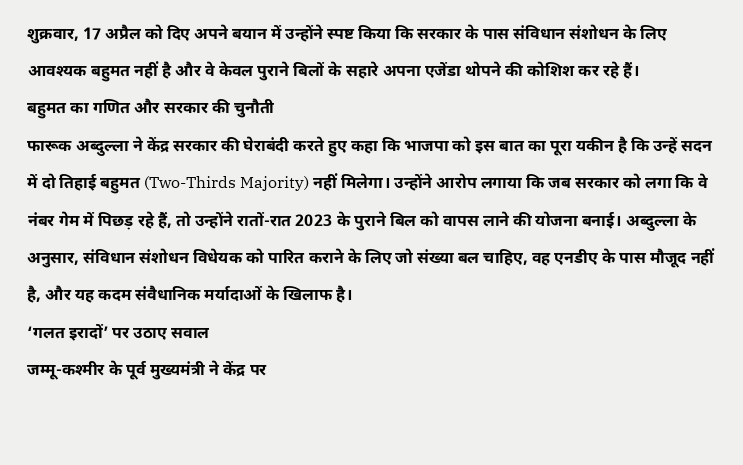शुक्रवार, 17 अप्रैल को दिए अपने बयान में उन्होंने स्पष्ट किया कि सरकार के पास संविधान संशोधन के लिए आवश्यक बहुमत नहीं है और वे केवल पुराने बिलों के सहारे अपना एजेंडा थोपने की कोशिश कर रहे हैं।
बहुमत का गणित और सरकार की चुनौती
फारूक अब्दुल्ला ने केंद्र सरकार की घेराबंदी करते हुए कहा कि भाजपा को इस बात का पूरा यकीन है कि उन्हें सदन में दो तिहाई बहुमत (Two-Thirds Majority) नहीं मिलेगा। उन्होंने आरोप लगाया कि जब सरकार को लगा कि वे नंबर गेम में पिछड़ रहे हैं, तो उन्होंने रातों-रात 2023 के पुराने बिल को वापस लाने की योजना बनाई। अब्दुल्ला के अनुसार, संविधान संशोधन विधेयक को पारित कराने के लिए जो संख्या बल चाहिए, वह एनडीए के पास मौजूद नहीं है, और यह कदम संवैधानिक मर्यादाओं के खिलाफ है।
‘गलत इरादों’ पर उठाए सवाल
जम्मू-कश्मीर के पूर्व मुख्यमंत्री ने केंद्र पर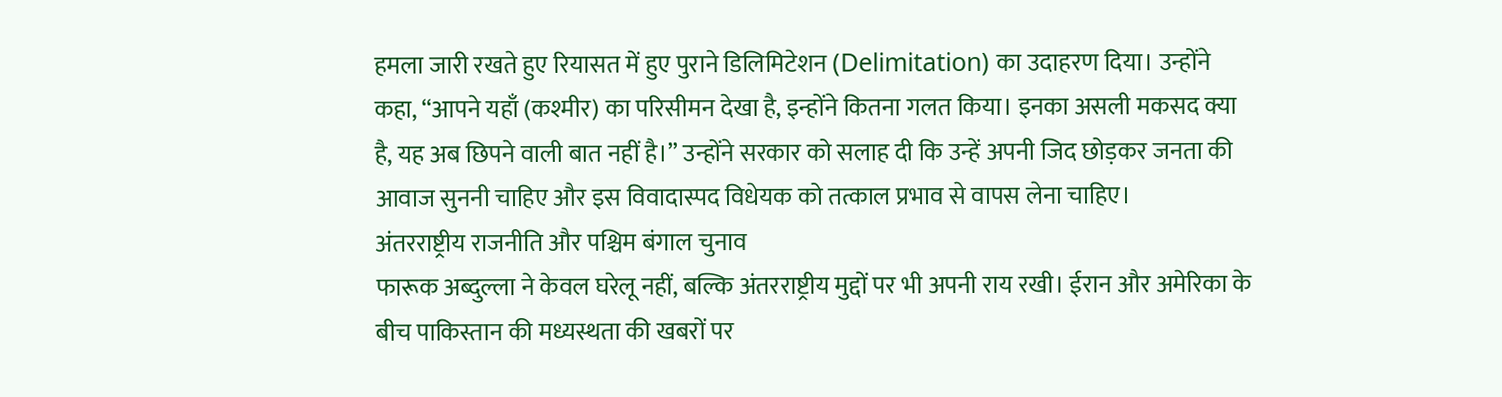हमला जारी रखते हुए रियासत में हुए पुराने डिलिमिटेशन (Delimitation) का उदाहरण दिया। उन्होंने कहा, “आपने यहाँ (कश्मीर) का परिसीमन देखा है, इन्होंने कितना गलत किया। इनका असली मकसद क्या है, यह अब छिपने वाली बात नहीं है।” उन्होंने सरकार को सलाह दी कि उन्हें अपनी जिद छोड़कर जनता की आवाज सुननी चाहिए और इस विवादास्पद विधेयक को तत्काल प्रभाव से वापस लेना चाहिए।
अंतरराष्ट्रीय राजनीति और पश्चिम बंगाल चुनाव
फारूक अब्दुल्ला ने केवल घरेलू नहीं, बल्कि अंतरराष्ट्रीय मुद्दों पर भी अपनी राय रखी। ईरान और अमेरिका के बीच पाकिस्तान की मध्यस्थता की खबरों पर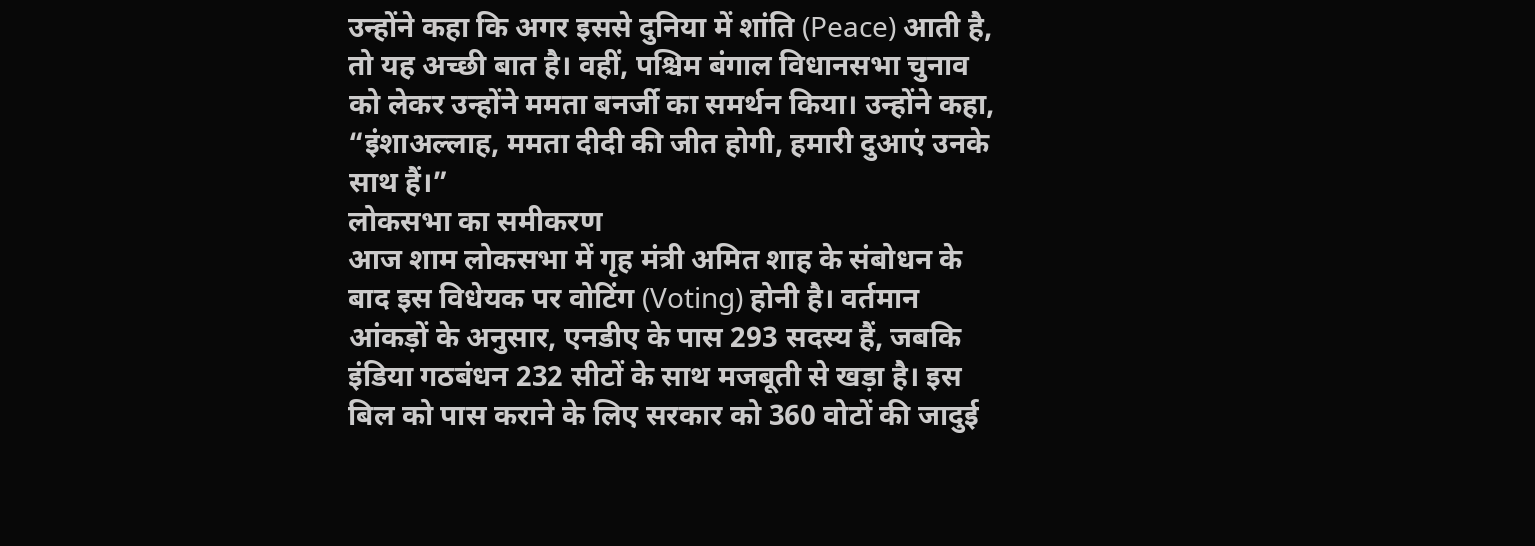उन्होंने कहा कि अगर इससे दुनिया में शांति (Peace) आती है, तो यह अच्छी बात है। वहीं, पश्चिम बंगाल विधानसभा चुनाव को लेकर उन्होंने ममता बनर्जी का समर्थन किया। उन्होंने कहा, “इंशाअल्लाह, ममता दीदी की जीत होगी, हमारी दुआएं उनके साथ हैं।”
लोकसभा का समीकरण
आज शाम लोकसभा में गृह मंत्री अमित शाह के संबोधन के बाद इस विधेयक पर वोटिंग (Voting) होनी है। वर्तमान आंकड़ों के अनुसार, एनडीए के पास 293 सदस्य हैं, जबकि इंडिया गठबंधन 232 सीटों के साथ मजबूती से खड़ा है। इस बिल को पास कराने के लिए सरकार को 360 वोटों की जादुई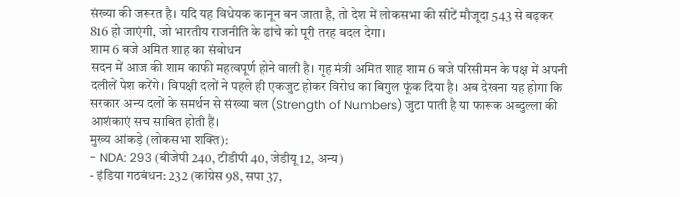संख्या की जरूरत है। यदि यह विधेयक कानून बन जाता है, तो देश में लोकसभा की सीटें मौजूदा 543 से बढ़कर 816 हो जाएंगी, जो भारतीय राजनीति के ढांचे को पूरी तरह बदल देगा।
शाम 6 बजे अमित शाह का संबोधन
सदन में आज की शाम काफी महत्वपूर्ण होने वाली है। गृह मंत्री अमित शाह शाम 6 बजे परिसीमन के पक्ष में अपनी दलीलें पेश करेंगे। विपक्षी दलों ने पहले ही एकजुट होकर विरोध का बिगुल फूंक दिया है। अब देखना यह होगा कि सरकार अन्य दलों के समर्थन से संख्या बल (Strength of Numbers) जुटा पाती है या फारूक अब्दुल्ला की आशंकाएं सच साबित होती हैं।
मुख्य आंकड़े (लोकसभा शक्ति):
- NDA: 293 (बीजेपी 240, टीडीपी 40, जेडीयू 12, अन्य)
- इंडिया गठबंधन: 232 (कांग्रेस 98, सपा 37,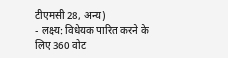टीएमसी 28, अन्य)
- लक्ष्य: विधेयक पारित करने के लिए 360 वोट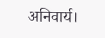अनिवार्य।